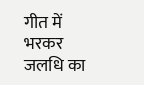गीत में भरकर जलधि का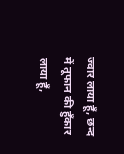ज्वार लाया हूँ, छन्द में तूफान की हुँकार लाया हूँ,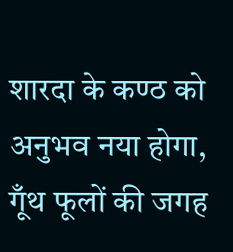शारदा के कण्ठ को अनुभव नया होगा, गूँथ फूलों की जगह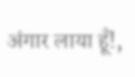अंगार लाया हूँ!,